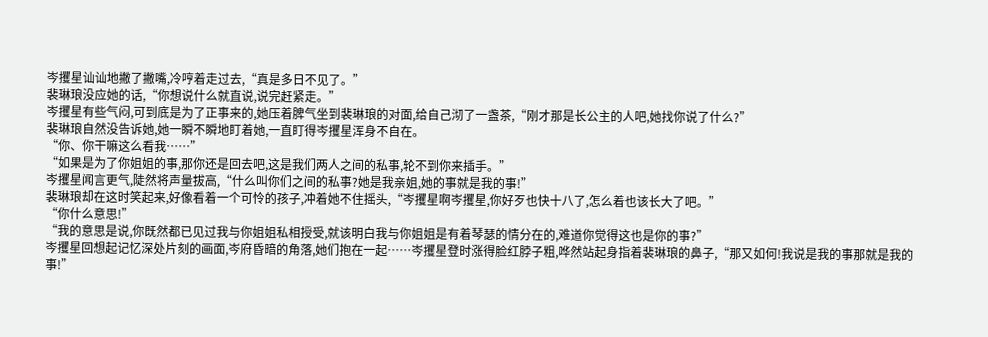岑攫星讪讪地撇了撇嘴,冷哼着走过去,“真是多日不见了。”
裴琳琅没应她的话,“你想说什么就直说,说完赶紧走。”
岑攫星有些气闷,可到底是为了正事来的,她压着脾气坐到裴琳琅的对面,给自己沏了一盏茶,“刚才那是长公主的人吧,她找你说了什么?”
裴琳琅自然没告诉她,她一瞬不瞬地盯着她,一直盯得岑攫星浑身不自在。
“你、你干嘛这么看我……”
“如果是为了你姐姐的事,那你还是回去吧,这是我们两人之间的私事,轮不到你来插手。”
岑攫星闻言更气,陡然将声量拔高,“什么叫你们之间的私事?她是我亲姐,她的事就是我的事!”
裴琳琅却在这时笑起来,好像看着一个可怜的孩子,冲着她不住摇头,“岑攫星啊岑攫星,你好歹也快十八了,怎么着也该长大了吧。”
“你什么意思!”
“我的意思是说,你既然都已见过我与你姐姐私相授受,就该明白我与你姐姐是有着琴瑟的情分在的,难道你觉得这也是你的事?”
岑攫星回想起记忆深处片刻的画面,岑府昏暗的角落,她们抱在一起……岑攫星登时涨得脸红脖子粗,哗然站起身指着裴琳琅的鼻子,“那又如何!我说是我的事那就是我的事!”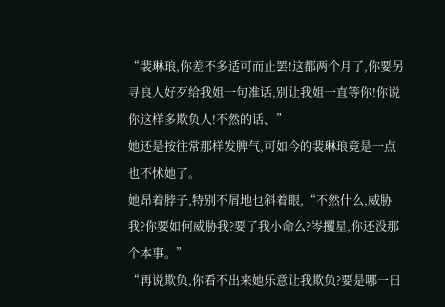“裴琳琅,你差不多适可而止罢!这都两个月了,你要另寻良人好歹给我姐一句准话,别让我姐一直等你!你说你这样多欺负人!不然的话、”
她还是按往常那样发脾气,可如今的裴琳琅竟是一点也不怵她了。
她昂着脖子,特别不屑地乜斜着眼,“不然什么,威胁我?你要如何威胁我?要了我小命么?岑攫星,你还没那个本事。”
“再说欺负,你看不出来她乐意让我欺负?要是哪一日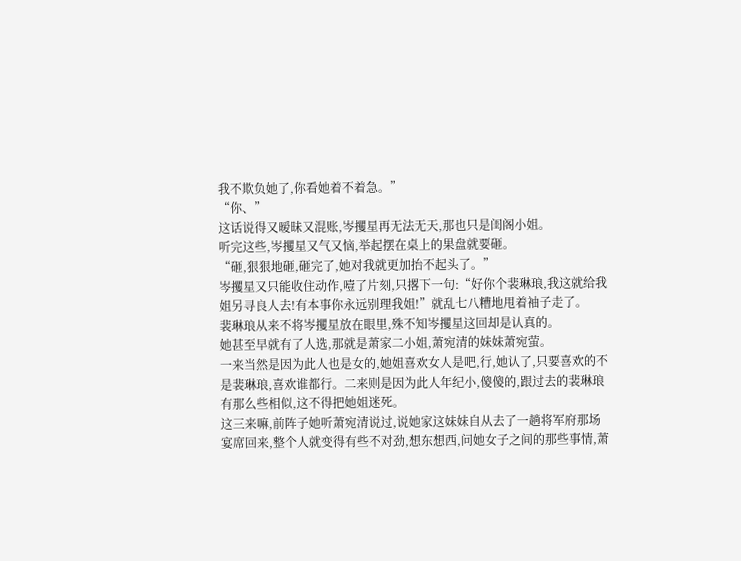我不欺负她了,你看她着不着急。”
“你、”
这话说得又暧昧又混账,岑攫星再无法无天,那也只是闺阁小姐。
听完这些,岑攫星又气又恼,举起摆在桌上的果盘就要砸。
“砸,狠狠地砸,砸完了,她对我就更加抬不起头了。”
岑攫星又只能收住动作,噎了片刻,只撂下一句:“好你个裴琳琅,我这就给我姐另寻良人去!有本事你永远别理我姐!”就乱七八糟地甩着袖子走了。
裴琳琅从来不将岑攫星放在眼里,殊不知岑攫星这回却是认真的。
她甚至早就有了人选,那就是萧家二小姐,萧宛清的妹妹萧宛萤。
一来当然是因为此人也是女的,她姐喜欢女人是吧,行,她认了,只要喜欢的不是裴琳琅,喜欢谁都行。二来则是因为此人年纪小,傻傻的,跟过去的裴琳琅有那么些相似,这不得把她姐迷死。
这三来嘛,前阵子她听萧宛清说过,说她家这妹妹自从去了一趟将军府那场宴席回来,整个人就变得有些不对劲,想东想西,问她女子之间的那些事情,萧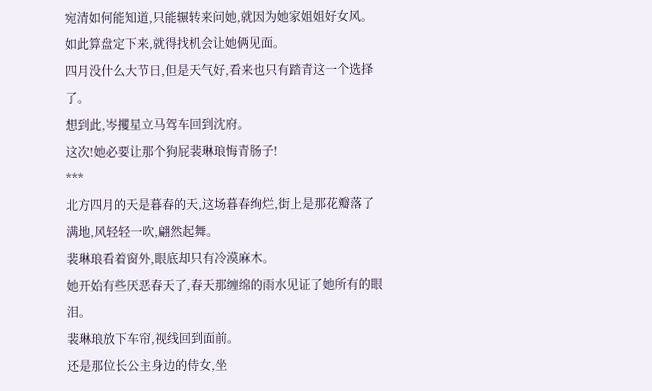宛清如何能知道,只能辗转来问她,就因为她家姐姐好女风。
如此算盘定下来,就得找机会让她俩见面。
四月没什么大节日,但是天气好,看来也只有踏青这一个选择了。
想到此,岑攫星立马驾车回到沈府。
这次!她必要让那个狗屁裴琳琅悔青肠子!
***
北方四月的天是暮春的天,这场暮春绚烂,街上是那花瓣落了满地,风轻轻一吹,翩然起舞。
裴琳琅看着窗外,眼底却只有冷漠麻木。
她开始有些厌恶春天了,春天那缠绵的雨水见证了她所有的眼泪。
裴琳琅放下车帘,视线回到面前。
还是那位长公主身边的侍女,坐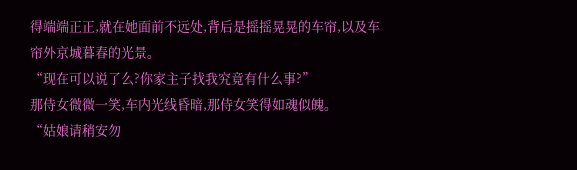得端端正正,就在她面前不远处,背后是摇摇晃晃的车帘,以及车帘外京城暮春的光景。
“现在可以说了么?你家主子找我究竟有什么事?”
那侍女微微一笑,车内光线昏暗,那侍女笑得如魂似魄。
“姑娘请稍安勿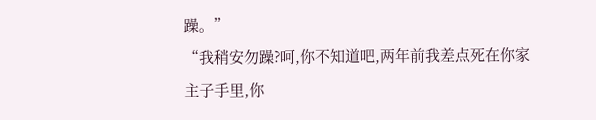躁。”
“我稍安勿躁?呵,你不知道吧,两年前我差点死在你家主子手里,你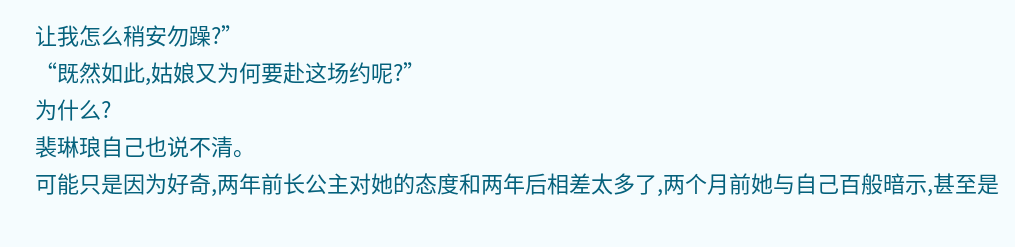让我怎么稍安勿躁?”
“既然如此,姑娘又为何要赴这场约呢?”
为什么?
裴琳琅自己也说不清。
可能只是因为好奇,两年前长公主对她的态度和两年后相差太多了,两个月前她与自己百般暗示,甚至是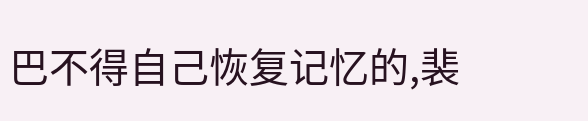巴不得自己恢复记忆的,裴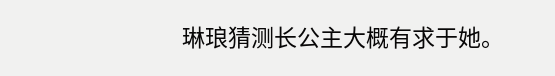琳琅猜测长公主大概有求于她。